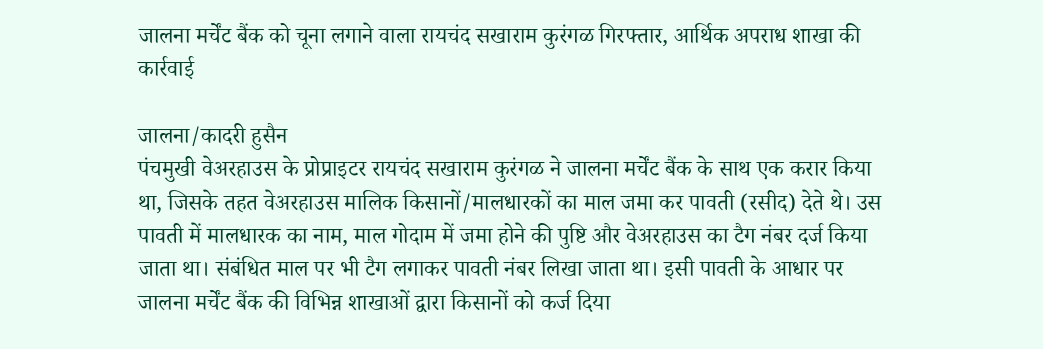जालना मर्चेंट बैंक को चूना लगाने वाला रायचंद सखाराम कुरंगळ गिरफ्तार, आर्थिक अपराध शाखा की कार्रवाई

जालना/कादरी हुसैन
पंचमुखी वेअरहाउस के प्रोप्राइटर रायचंद सखाराम कुरंगळ ने जालना मर्चेंट बैंक के साथ एक करार किया था, जिसके तहत वेअरहाउस मालिक किसानों/मालधारकों का माल जमा कर पावती (रसीद) देते थे। उस पावती में मालधारक का नाम, माल गोदाम में जमा होने की पुष्टि और वेअरहाउस का टैग नंबर दर्ज किया जाता था। संबंधित माल पर भी टैग लगाकर पावती नंबर लिखा जाता था। इसी पावती के आधार पर जालना मर्चेंट बैंक की विभिन्न शाखाओं द्वारा किसानों को कर्ज दिया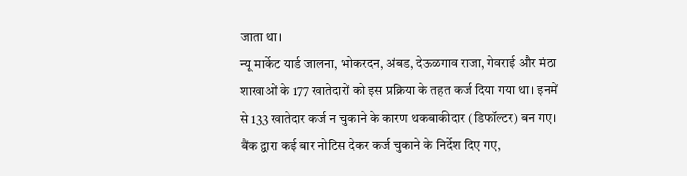जाता था।
न्यू मार्केट यार्ड जालना, भोकरदन, अंबड, देऊळगाव राजा, गेवराई और मंठा शाखाओं के 177 खातेदारों को इस प्रक्रिया के तहत कर्ज दिया गया था। इनमें से 133 खातेदार कर्ज न चुकाने के कारण थकबाकीदार (डिफॉल्टर) बन गए। बैंक द्वारा कई बार नोटिस देकर कर्ज चुकाने के निर्देश दिए गए,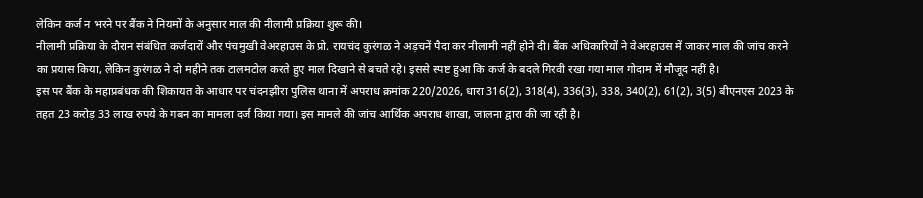लेकिन कर्ज न भरने पर बैंक ने नियमों के अनुसार माल की नीलामी प्रक्रिया शुरू की।
नीलामी प्रक्रिया के दौरान संबंधित कर्जदारों और पंचमुखी वेअरहाउस के प्रो. रायचंद कुरंगळ ने अड़चनें पैदा कर नीलामी नहीं होने दी। बैंक अधिकारियों ने वेअरहाउस में जाकर माल की जांच करने का प्रयास किया, लेकिन कुरंगळ ने दो महीने तक टालमटोल करते हुए माल दिखाने से बचते रहे। इससे स्पष्ट हुआ कि कर्ज के बदले गिरवी रखा गया माल गोदाम में मौजूद नहीं है।
इस पर बैंक के महाप्रबंधक की शिकायत के आधार पर चंदनझीरा पुलिस थाना में अपराध क्रमांक 220/2026, धारा 316(2), 318(4), 336(3), 338, 340(2), 61(2), 3(5) बीएनएस 2023 के तहत 23 करोड़ 33 लाख रुपये के गबन का मामला दर्ज किया गया। इस मामले की जांच आर्थिक अपराध शाखा, जालना द्वारा की जा रही है।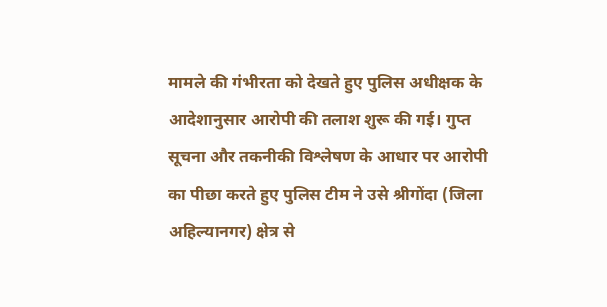मामले की गंभीरता को देखते हुए पुलिस अधीक्षक के आदेशानुसार आरोपी की तलाश शुरू की गई। गुप्त सूचना और तकनीकी विश्लेषण के आधार पर आरोपी का पीछा करते हुए पुलिस टीम ने उसे श्रीगोंदा (जिला अहिल्यानगर) क्षेत्र से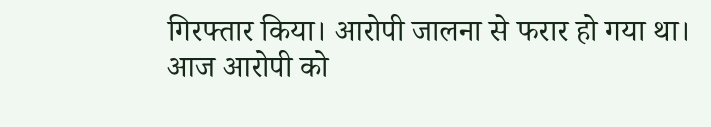गिरफ्तार किया। आरोपी जालना से फरार हो गया था।
आज आरोपी को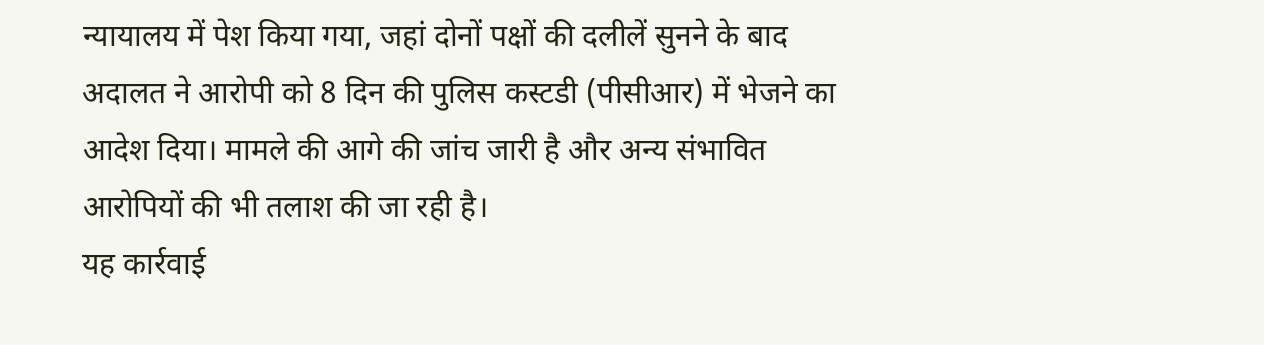न्यायालय में पेश किया गया, जहां दोनों पक्षों की दलीलें सुनने के बाद अदालत ने आरोपी को 8 दिन की पुलिस कस्टडी (पीसीआर) में भेजने का आदेश दिया। मामले की आगे की जांच जारी है और अन्य संभावित आरोपियों की भी तलाश की जा रही है।
यह कार्रवाई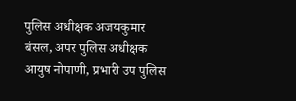पुलिस अधीक्षक अजयकुमार बंसल, अपर पुलिस अधीक्षक आयुष नोपाणी, प्रभारी उप पुलिस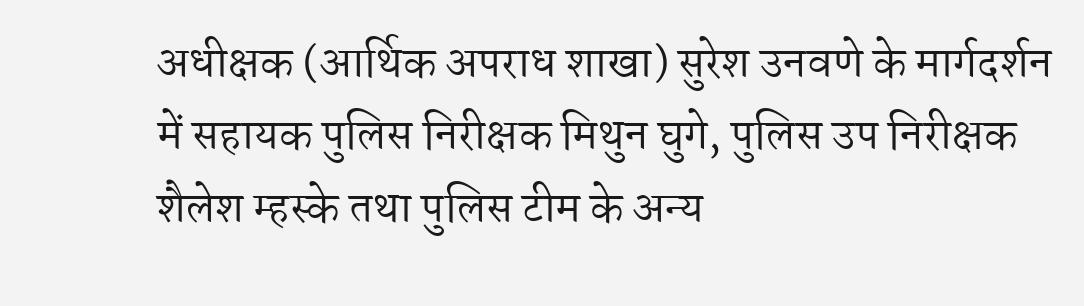अधीक्षक (आर्थिक अपराध शाखा) सुरेश उनवणे के मार्गदर्शन में सहायक पुलिस निरीक्षक मिथुन घुगे, पुलिस उप निरीक्षक शैलेश म्हस्के तथा पुलिस टीम के अन्य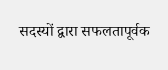सदस्यों द्वारा सफलतापूर्वक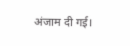अंजाम दी गई।